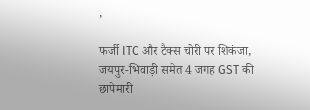,

फर्जी ITC और टैक्स चोरी पर शिकंजा, जयपुर-भिवाड़ी समेत 4 जगह GST की छापेमारी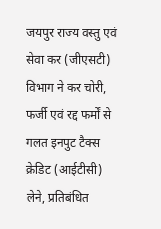जयपुर राज्य वस्तु एवं सेवा कर (जीएसटी) विभाग ने कर चोरी, फर्जी एवं रद्द फर्मों से गलत इनपुट टैक्स क्रेडिट (आईटीसी) लेने, प्रतिबंधित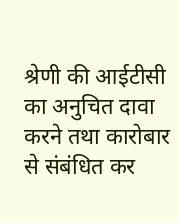श्रेणी की आईटीसी का अनुचित दावा करने तथा कारोबार से संबंधित कर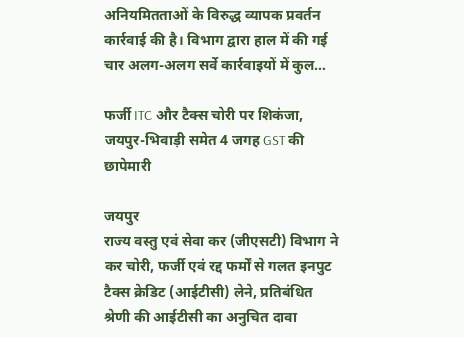अनियमितताओं के विरुद्ध व्यापक प्रवर्तन कार्रवाई की है। विभाग द्वारा हाल में की गई चार अलग-अलग सर्वे कार्रवाइयों में कुल…

फर्जी ITC और टैक्स चोरी पर शिकंजा, जयपुर-भिवाड़ी समेत 4 जगह GST की छापेमारी

जयपुर
राज्य वस्तु एवं सेवा कर (जीएसटी) विभाग ने कर चोरी, फर्जी एवं रद्द फर्मों से गलत इनपुट टैक्स क्रेडिट (आईटीसी) लेने, प्रतिबंधित श्रेणी की आईटीसी का अनुचित दावा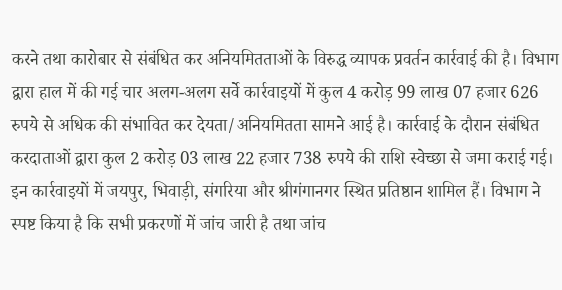करने तथा कारोबार से संबंधित कर अनियमितताओं के विरुद्ध व्यापक प्रवर्तन कार्रवाई की है। विभाग द्वारा हाल में की गई चार अलग-अलग सर्वे कार्रवाइयों में कुल 4 करोड़ 99 लाख 07 हजार 626 रुपये से अधिक की संभावित कर देयता/अनियमितता सामने आई है। कार्रवाई के दौरान संबंधित करदाताओं द्वारा कुल 2 करोड़ 03 लाख 22 हजार 738 रुपये की राशि स्वेच्छा से जमा कराई गई। इन कार्रवाइयों में जयपुर, भिवाड़ी, संगरिया और श्रीगंगानगर स्थित प्रतिष्ठान शामिल हैं। विभाग ने स्पष्ट किया है कि सभी प्रकरणों में जांच जारी है तथा जांच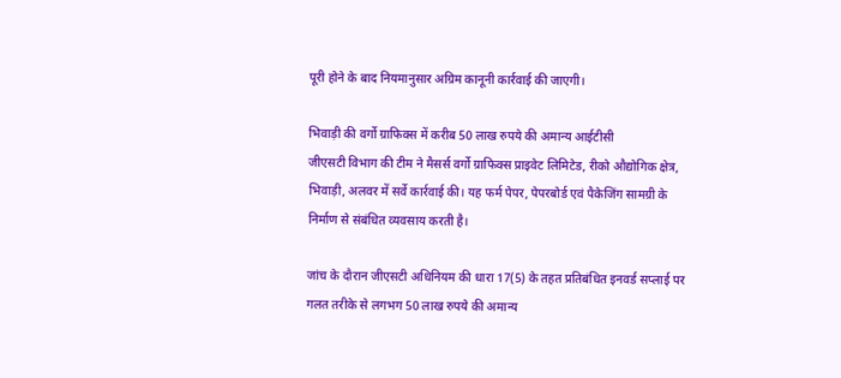पूरी होने के बाद नियमानुसार अग्रिम कानूनी कार्रवाई की जाएगी।

भिवाड़ी की वर्गो ग्राफिक्स में करीब 50 लाख रुपये की अमान्य आईटीसी
जीएसटी विभाग की टीम ने मैसर्स वर्गो ग्राफिक्स प्राइवेट लिमिटेड, रीको औद्योगिक क्षेत्र, भिवाड़ी, अलवर में सर्वे कार्रवाई की। यह फर्म पेपर, पेपरबोर्ड एवं पैकेजिंग सामग्री के निर्माण से संबंधित व्यवसाय करती है।

जांच के दौरान जीएसटी अधिनियम की धारा 17(5) के तहत प्रतिबंधित इनवर्ड सप्लाई पर गलत तरीके से लगभग 50 लाख रुपये की अमान्य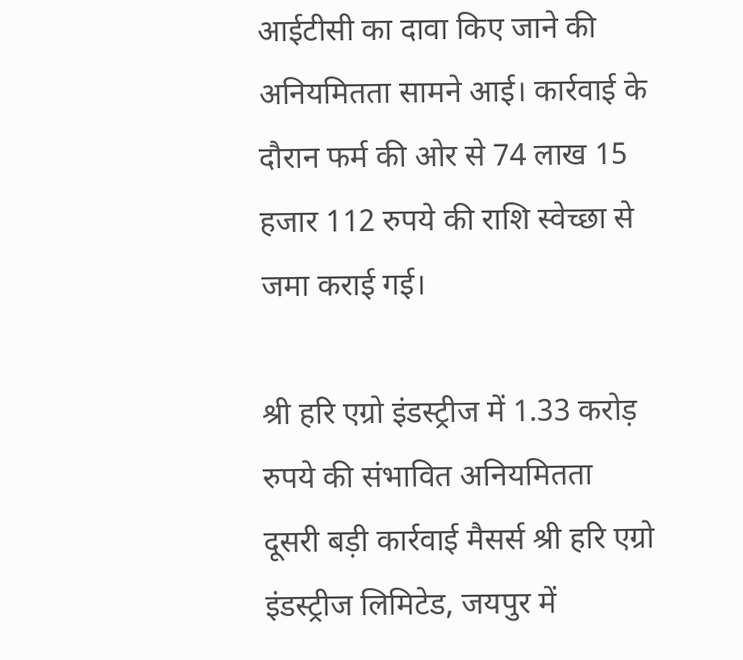आईटीसी का दावा किए जाने की अनियमितता सामने आई। कार्रवाई के दौरान फर्म की ओर से 74 लाख 15 हजार 112 रुपये की राशि स्वेच्छा से जमा कराई गई।

श्री हरि एग्रो इंडस्ट्रीज में 1.33 करोड़ रुपये की संभावित अनियमितता
दूसरी बड़ी कार्रवाई मैसर्स श्री हरि एग्रो इंडस्ट्रीज लिमिटेड, जयपुर में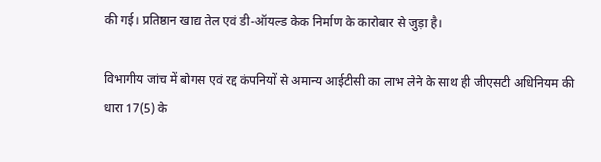की गई। प्रतिष्ठान खाद्य तेल एवं डी-ऑयल्ड केक निर्माण के कारोबार से जुड़ा है।

विभागीय जांच में बोगस एवं रद्द कंपनियों से अमान्य आईटीसी का लाभ लेने के साथ ही जीएसटी अधिनियम की धारा 17(5) के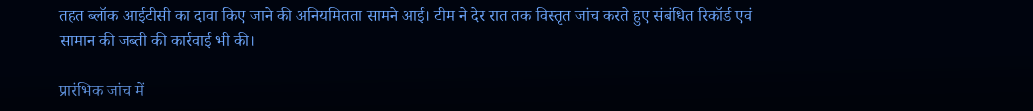तहत ब्लॉक आईटीसी का दावा किए जाने की अनियमितता सामने आई। टीम ने देर रात तक विस्तृत जांच करते हुए संबंधित रिकॉर्ड एवं सामान की जब्ती की कार्रवाई भी की।

प्रारंभिक जांच में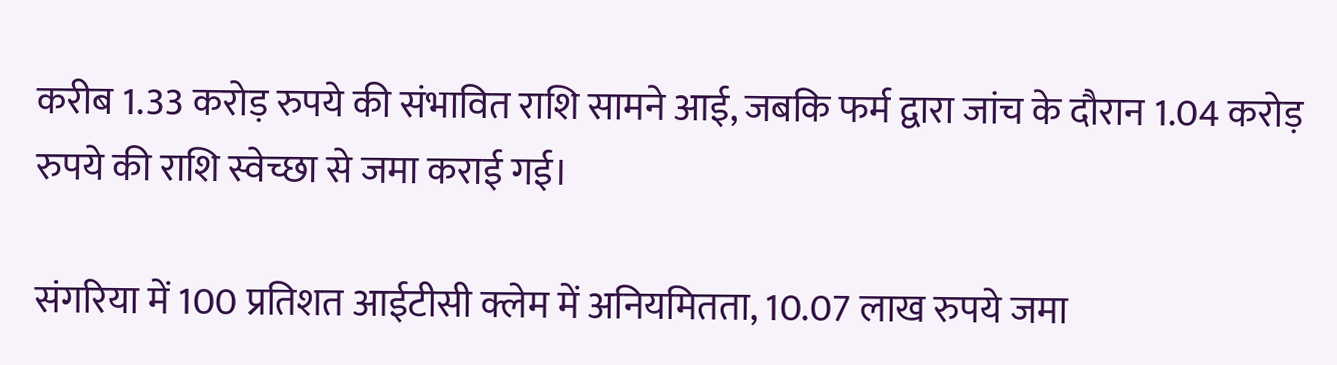करीब 1.33 करोड़ रुपये की संभावित राशि सामने आई, जबकि फर्म द्वारा जांच के दौरान 1.04 करोड़ रुपये की राशि स्वेच्छा से जमा कराई गई।

संगरिया में 100 प्रतिशत आईटीसी क्लेम में अनियमितता, 10.07 लाख रुपये जमा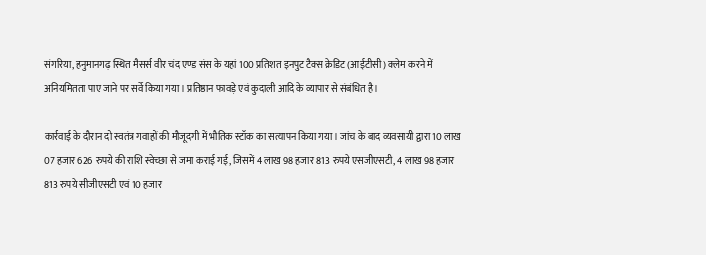संगरिया, हनुमानगढ़ स्थित मैसर्स वीर चंद एण्ड संस के यहां 100 प्रतिशत इनपुट टैक्स क्रेडिट (आईटीसी) क्लेम करने में अनियमितता पाए जाने पर सर्वे किया गया। प्रतिष्ठान फावड़े एवं कुदाली आदि के व्यापार से संबंधित है।

कार्रवाई के दौरान दो स्वतंत्र गवाहों की मौजूदगी में भौतिक स्टॉक का सत्यापन किया गया। जांच के बाद व्यवसायी द्वारा 10 लाख 07 हजार 626 रुपये की राशि स्वेच्छा से जमा कराई गई, जिसमें 4 लाख 98 हजार 813 रुपये एसजीएसटी, 4 लाख 98 हजार 813 रुपये सीजीएसटी एवं 10 हजार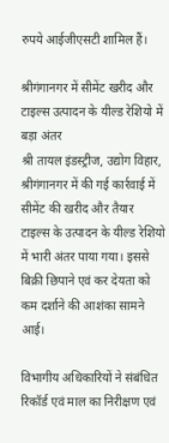रुपये आईजीएसटी शामिल हैं।

श्रीगंगानगर में सीमेंट खरीद और टाइल्स उत्पादन के यील्ड रेशियो में बड़ा अंतर
श्री तायल इंडस्ट्रीज, उद्योग विहार, श्रीगंगानगर में की गई कार्रवाई में सीमेंट की खरीद और तैयार टाइल्स के उत्पादन के यील्ड रेशियो में भारी अंतर पाया गया। इससे बिक्री छिपाने एवं कर देयता को कम दर्शाने की आशंका सामने आई।

विभागीय अधिकारियों ने संबंधित रिकॉर्ड एवं माल का निरीक्षण एवं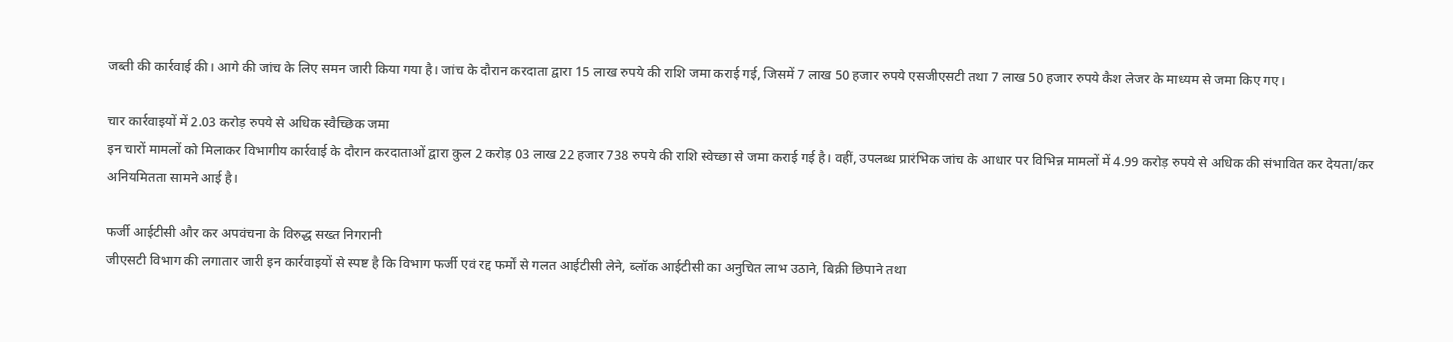जब्ती की कार्रवाई की। आगे की जांच के लिए समन जारी किया गया है। जांच के दौरान करदाता द्वारा 15 लाख रुपये की राशि जमा कराई गई, जिसमें 7 लाख 50 हजार रुपये एसजीएसटी तथा 7 लाख 50 हजार रुपये कैश लेजर के माध्यम से जमा किए गए।

चार कार्रवाइयों में 2.03 करोड़ रुपये से अधिक स्वैच्छिक जमा
इन चारों मामलों को मिलाकर विभागीय कार्रवाई के दौरान करदाताओं द्वारा कुल 2 करोड़ 03 लाख 22 हजार 738 रुपये की राशि स्वेच्छा से जमा कराई गई है। वहीं, उपलब्ध प्रारंभिक जांच के आधार पर विभिन्न मामलों में 4.99 करोड़ रुपये से अधिक की संभावित कर देयता/कर अनियमितता सामने आई है।

फर्जी आईटीसी और कर अपवंचना के विरुद्ध सख्त निगरानी
जीएसटी विभाग की लगातार जारी इन कार्रवाइयों से स्पष्ट है कि विभाग फर्जी एवं रद्द फर्मों से गलत आईटीसी लेने, ब्लॉक आईटीसी का अनुचित लाभ उठाने, बिक्री छिपाने तथा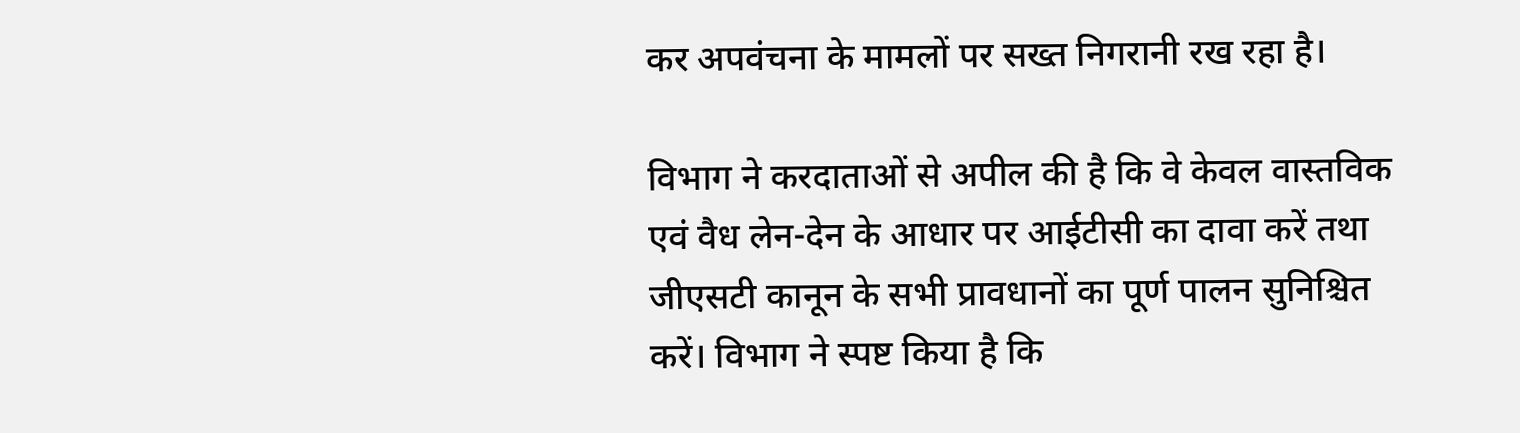कर अपवंचना के मामलों पर सख्त निगरानी रख रहा है।

विभाग ने करदाताओं से अपील की है कि वे केवल वास्तविक एवं वैध लेन-देन के आधार पर आईटीसी का दावा करें तथा जीएसटी कानून के सभी प्रावधानों का पूर्ण पालन सुनिश्चित करें। विभाग ने स्पष्ट किया है कि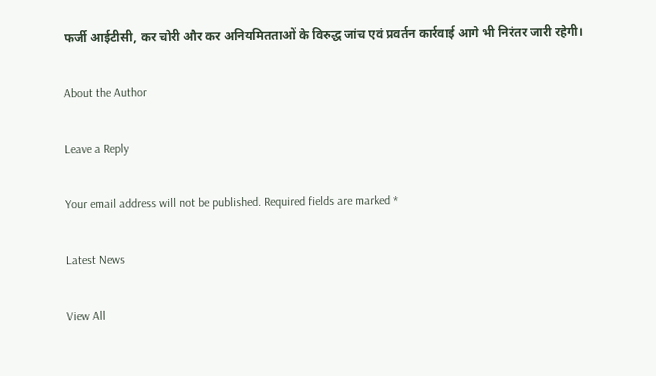फर्जी आईटीसी, कर चोरी और कर अनियमितताओं के विरुद्ध जांच एवं प्रवर्तन कार्रवाई आगे भी निरंतर जारी रहेगी।

About the Author

Leave a Reply

Your email address will not be published. Required fields are marked *

Latest News

View All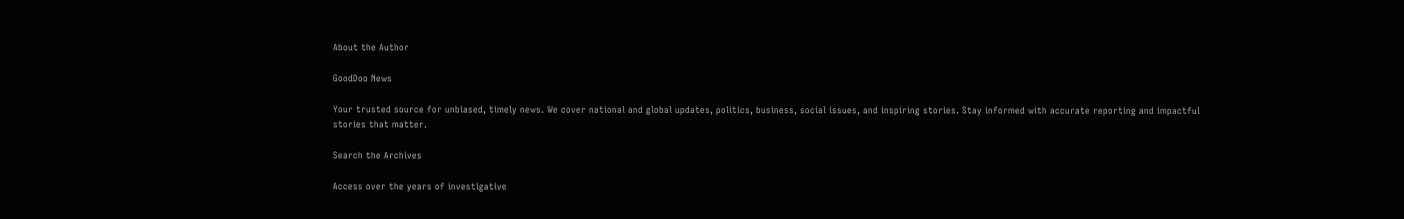About the Author

GoodDoo News

Your trusted source for unbiased, timely news. We cover national and global updates, politics, business, social issues, and inspiring stories. Stay informed with accurate reporting and impactful stories that matter.

Search the Archives

Access over the years of investigative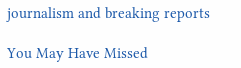journalism and breaking reports

You May Have Missed